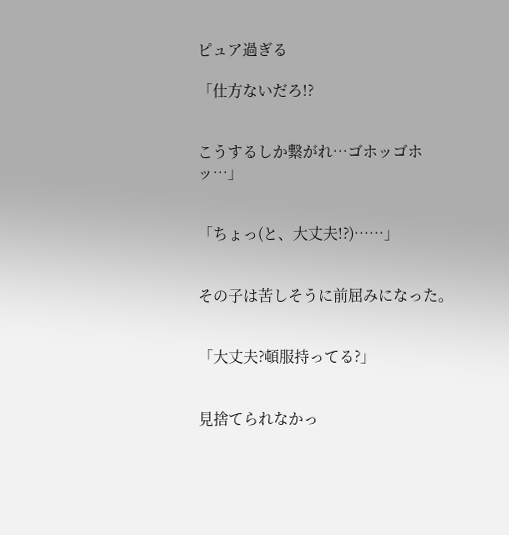ピュア過ぎる

「仕方ないだろ!?


こうするしか繋がれ…ゴホッゴホッ…」


「ちょっ(と、大丈夫!?)……」


その子は苦しそうに前屈みになった。


「大丈夫?頓服持ってる?」


見捨てられなかっ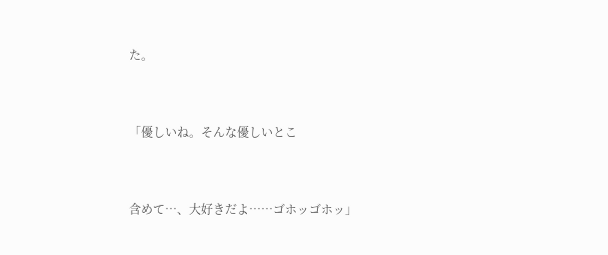た。


「優しいね。そんな優しいとこ


含めて…、大好きだよ……ゴホッゴホッ」